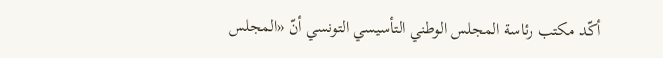أكّد مكتب رئاسة المجلس الوطني التأسيسي التونسي أنّ «المجلس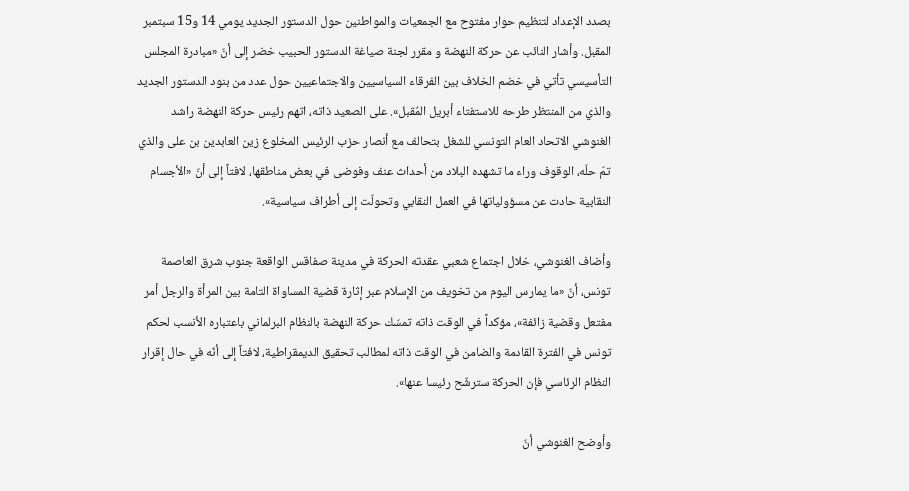بصدد الإعداد لتنظيم حوار مفتوح مع الجمعيات والمواطنين حول الدستور الجديد يومي 14 و15 سبتمبر المقبل. وأشار النائب عن حركة النهضة و مقرر لجنة صياغة الدستور الحبيب خضر إلى أنّ «مبادرة المجلس التأسيسي تأتي في خضم الخلاف بين الفرقاء السياسيين والاجتماعيين حول عدد من بنود الدستور الجديد والذي من المنتظر طرحه للاستفتاء أبريل المُقبل». على الصعيد ذاته، اتهم رئيس حركة النهضة راشد الغنوشي الاتحاد العام التونسي للشغل بتحالف مع أنصار حزب الرئيس المخلوع زين العابدين بن على والذي تمّ حلّه، الوقوف وراء ما تشهده البلاد من أحداث عنف وفوضى في بعض مناطقها، لافتاً إلى أنّ «الأجسام النقابية حادت عن مسؤولياتها في العمل النقابي وتحولّت إلى أطراف سياسية».

وأضاف الغنوشي، خلال اجتماع شعبي عقدته الحركة في مدينة صفاقس الواقعة جنوب شرق العاصمة تونس، أنّ «ما يمارس اليوم من تخويف من الإسلام عبر إثارة قضية المساواة التامة بين المرأة والرجل أمر مفتعل وقضية زائفة»، مؤكداً في الوقت ذاته تمسّك حركة النهضة بالنظام البرلماني باعتباره الأنسب لحكم تونس في الفترة القادمة والضامن في الوقت ذاته لمطالب تحقيق الديمقراطية، لافتاً إلى أنّه في حال إقرار النظام الرئاسي فإن الحركة سترشٌح رئيسا عنها».

وأوضح الغنوشي أنّ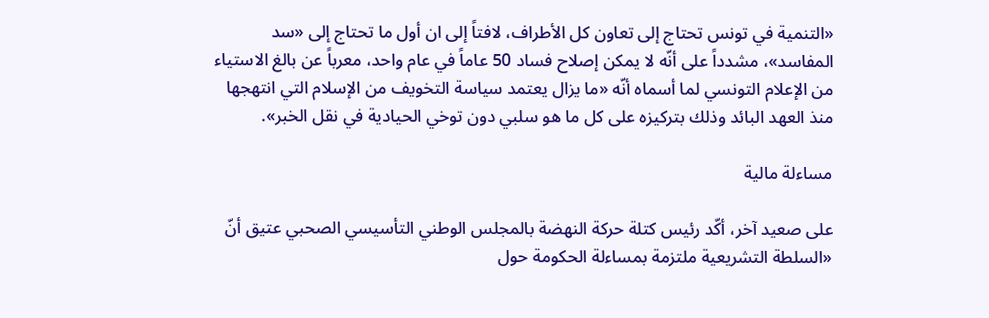«التنمية في تونس تحتاج إلى تعاون كل الأطراف، لافتاً إلى ان أول ما تحتاج إلى «سد المفاسد»، مشدداً على أنّه لا يمكن إصلاح فساد 50 عاماً في عام واحد، معرباً عن بالغ الاستياء من الإعلام التونسي لما أسماه أنّه «ما يزال يعتمد سياسة التخويف من الإسلام التي انتهجها منذ العهد البائد وذلك بتركيزه على كل ما هو سلبي دون توخي الحيادية في نقل الخبر».

مساءلة مالية

على صعيد آخر، أكّد رئيس كتلة حركة النهضة بالمجلس الوطني التأسيسي الصحبي عتيق أنّ «السلطة التشريعية ملتزمة بمساءلة الحكومة حول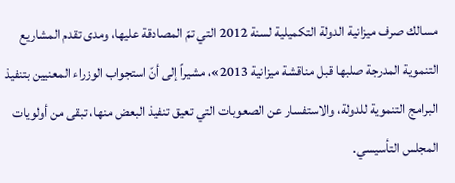مسالك صرف ميزانية الدولة التكميلية لسنة 2012 التي تمّ المصادقة عليها، ومدى تقدم المشاريع التنموية المدرجة صلبها قبل مناقشة ميزانية 2013»، مشيراً إلى أنّ استجواب الوزراء المعنيين بتنفيذ البرامج التنموية للدولة، والاستفسار عن الصعوبات التي تعيق تنفيذ البعض منها، تبقى من أولويات المجلس التأسيسي.